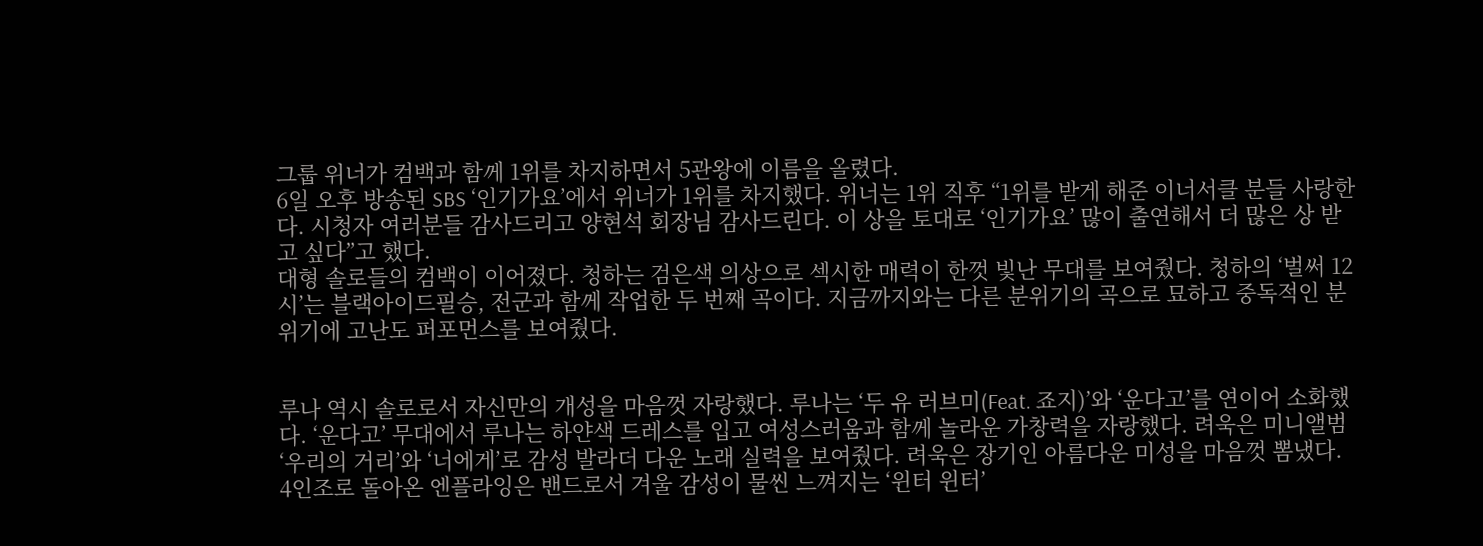그룹 위너가 컴백과 함께 1위를 차지하면서 5관왕에 이름을 올렸다.
6일 오후 방송된 SBS ‘인기가요’에서 위너가 1위를 차지했다. 위너는 1위 직후 “1위를 받게 해준 이너서클 분들 사랑한다. 시청자 여러분들 감사드리고 양현석 회장님 감사드린다. 이 상을 토대로 ‘인기가요’ 많이 출연해서 더 많은 상 받고 싶다”고 했다.
대형 솔로들의 컴백이 이어졌다. 청하는 검은색 의상으로 섹시한 매력이 한껏 빛난 무대를 보여줬다. 청하의 ‘벌써 12시’는 블랙아이드필승, 전군과 함께 작업한 두 번째 곡이다. 지금까지와는 다른 분위기의 곡으로 묘하고 중독적인 분위기에 고난도 퍼포먼스를 보여줬다.


루나 역시 솔로로서 자신만의 개성을 마음껏 자랑했다. 루나는 ‘두 유 러브미(Feat. 죠지)’와 ‘운다고’를 연이어 소화했다. ‘운다고’ 무대에서 루나는 하얀색 드레스를 입고 여성스러움과 함께 놀라운 가창력을 자랑했다. 려욱은 미니앨범 ‘우리의 거리’와 ‘너에게’로 감성 발라더 다운 노래 실력을 보여줬다. 려욱은 장기인 아름다운 미성을 마음껏 뽐냈다.
4인조로 돌아온 엔플라잉은 밴드로서 겨울 감성이 물씬 느껴지는 ‘윈터 윈터’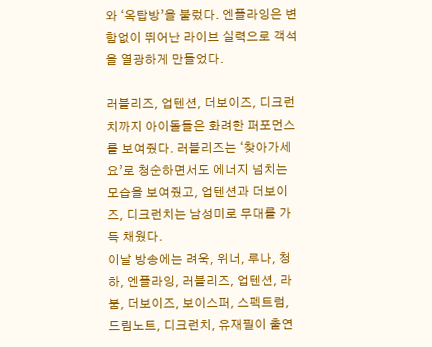와 ‘옥탑방’을 불렀다. 엔플라잉은 변함없이 뛰어난 라이브 실력으로 객석을 열광하게 만들었다.

러블리즈, 업텐션, 더보이즈, 디크런치까지 아이돌들은 화려한 퍼포먼스를 보여줬다. 러블리즈는 ‘찾아가세요’로 청순하면서도 에너지 넘치는 모습을 보여줬고, 업텐션과 더보이즈, 디크런치는 남성미로 무대를 가득 채웠다.
이날 방송에는 려욱, 위너, 루나, 청하, 엔플라잉, 러블리즈, 업텐션, 라붐, 더보이즈, 보이스퍼, 스펙트럼, 드림노트, 디크런치, 유재필이 출연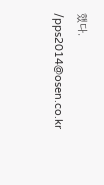했다. /pps2014@osen.co.kr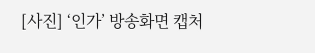[사진] ‘인가’ 방송화면 캡처